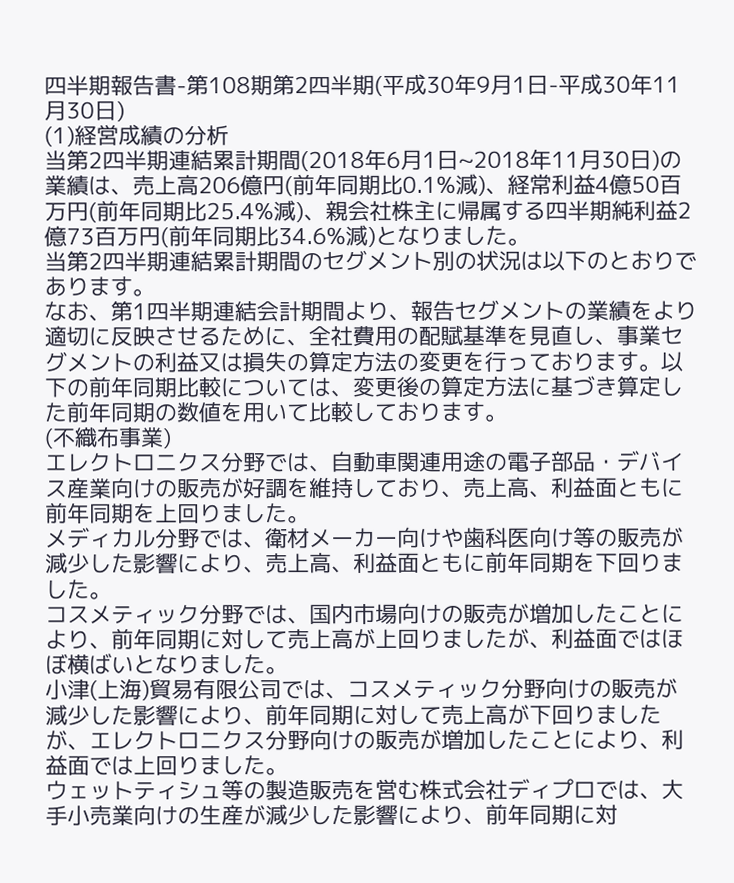四半期報告書-第108期第2四半期(平成30年9月1日-平成30年11月30日)
(1)経営成績の分析
当第2四半期連結累計期間(2018年6月1日~2018年11月30日)の業績は、売上高206億円(前年同期比0.1%減)、経常利益4億50百万円(前年同期比25.4%減)、親会社株主に帰属する四半期純利益2億73百万円(前年同期比34.6%減)となりました。
当第2四半期連結累計期間のセグメント別の状況は以下のとおりであります。
なお、第1四半期連結会計期間より、報告セグメントの業績をより適切に反映させるために、全社費用の配賦基準を見直し、事業セグメントの利益又は損失の算定方法の変更を行っております。以下の前年同期比較については、変更後の算定方法に基づき算定した前年同期の数値を用いて比較しております。
(不織布事業)
エレクトロニクス分野では、自動車関連用途の電子部品・デバイス産業向けの販売が好調を維持しており、売上高、利益面ともに前年同期を上回りました。
メディカル分野では、衛材メーカー向けや歯科医向け等の販売が減少した影響により、売上高、利益面ともに前年同期を下回りました。
コスメティック分野では、国内市場向けの販売が増加したことにより、前年同期に対して売上高が上回りましたが、利益面ではほぼ横ばいとなりました。
小津(上海)貿易有限公司では、コスメティック分野向けの販売が減少した影響により、前年同期に対して売上高が下回りましたが、エレクトロニクス分野向けの販売が増加したことにより、利益面では上回りました。
ウェットティシュ等の製造販売を営む株式会社ディプロでは、大手小売業向けの生産が減少した影響により、前年同期に対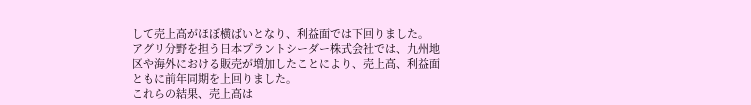して売上高がほぼ横ばいとなり、利益面では下回りました。
アグリ分野を担う日本プラントシーダー株式会社では、九州地区や海外における販売が増加したことにより、売上高、利益面ともに前年同期を上回りました。
これらの結果、売上高は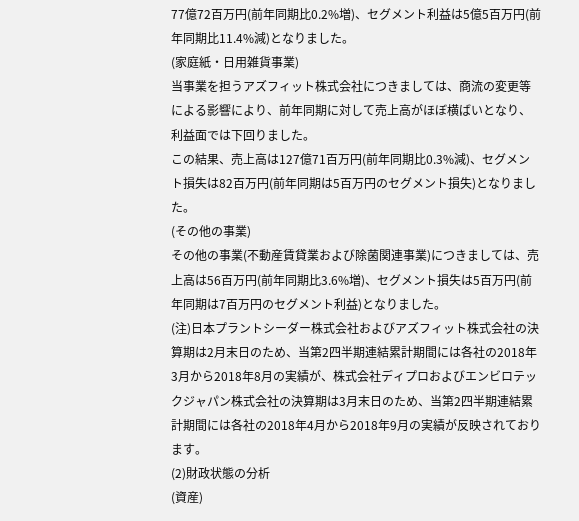77億72百万円(前年同期比0.2%増)、セグメント利益は5億5百万円(前年同期比11.4%減)となりました。
(家庭紙・日用雑貨事業)
当事業を担うアズフィット株式会社につきましては、商流の変更等による影響により、前年同期に対して売上高がほぼ横ばいとなり、利益面では下回りました。
この結果、売上高は127億71百万円(前年同期比0.3%減)、セグメント損失は82百万円(前年同期は5百万円のセグメント損失)となりました。
(その他の事業)
その他の事業(不動産賃貸業および除菌関連事業)につきましては、売上高は56百万円(前年同期比3.6%増)、セグメント損失は5百万円(前年同期は7百万円のセグメント利益)となりました。
(注)日本プラントシーダー株式会社およびアズフィット株式会社の決算期は2月末日のため、当第2四半期連結累計期間には各社の2018年3月から2018年8月の実績が、株式会社ディプロおよびエンビロテックジャパン株式会社の決算期は3月末日のため、当第2四半期連結累計期間には各社の2018年4月から2018年9月の実績が反映されております。
(2)財政状態の分析
(資産)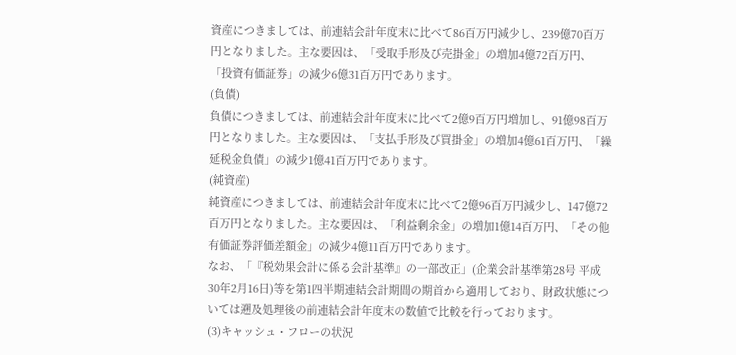資産につきましては、前連結会計年度末に比べて86百万円減少し、239億70百万円となりました。主な要因は、「受取手形及び売掛金」の増加4億72百万円、「投資有価証券」の減少6億31百万円であります。
(負債)
負債につきましては、前連結会計年度末に比べて2億9百万円増加し、91億98百万円となりました。主な要因は、「支払手形及び買掛金」の増加4億61百万円、「繰延税金負債」の減少1億41百万円であります。
(純資産)
純資産につきましては、前連結会計年度末に比べて2億96百万円減少し、147億72百万円となりました。主な要因は、「利益剰余金」の増加1億14百万円、「その他有価証券評価差額金」の減少4億11百万円であります。
なお、「『税効果会計に係る会計基準』の一部改正」(企業会計基準第28号 平成30年2月16日)等を第1四半期連結会計期間の期首から適用しており、財政状態については遡及処理後の前連結会計年度末の数値で比較を行っております。
(3)キャッシュ・フローの状況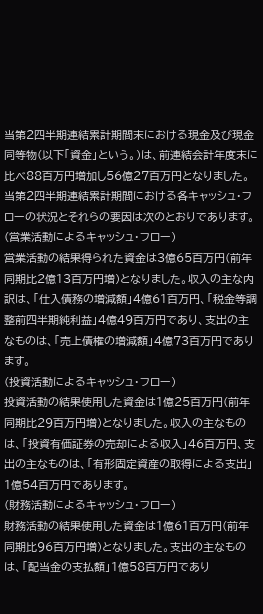当第2四半期連結累計期間末における現金及び現金同等物(以下「資金」という。)は、前連結会計年度末に比べ88百万円増加し56億27百万円となりました。
当第2四半期連結累計期間における各キャッシュ・フローの状況とそれらの要因は次のとおりであります。
(営業活動によるキャッシュ・フロー)
営業活動の結果得られた資金は3億65百万円(前年同期比2億13百万円増)となりました。収入の主な内訳は、「仕入債務の増減額」4億61百万円、「税金等調整前四半期純利益」4億49百万円であり、支出の主なものは、「売上債権の増減額」4億73百万円であります。
(投資活動によるキャッシュ・フロー)
投資活動の結果使用した資金は1億25百万円(前年同期比29百万円増)となりました。収入の主なものは、「投資有価証券の売却による収入」46百万円、支出の主なものは、「有形固定資産の取得による支出」1億54百万円であります。
(財務活動によるキャッシュ・フロー)
財務活動の結果使用した資金は1億61百万円(前年同期比96百万円増)となりました。支出の主なものは、「配当金の支払額」1億58百万円であり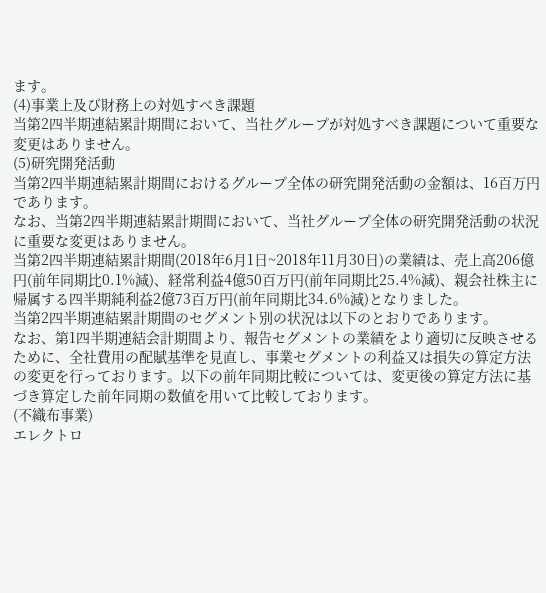ます。
(4)事業上及び財務上の対処すべき課題
当第2四半期連結累計期間において、当社グループが対処すべき課題について重要な変更はありません。
(5)研究開発活動
当第2四半期連結累計期間におけるグループ全体の研究開発活動の金額は、16百万円であります。
なお、当第2四半期連結累計期間において、当社グループ全体の研究開発活動の状況に重要な変更はありません。
当第2四半期連結累計期間(2018年6月1日~2018年11月30日)の業績は、売上高206億円(前年同期比0.1%減)、経常利益4億50百万円(前年同期比25.4%減)、親会社株主に帰属する四半期純利益2億73百万円(前年同期比34.6%減)となりました。
当第2四半期連結累計期間のセグメント別の状況は以下のとおりであります。
なお、第1四半期連結会計期間より、報告セグメントの業績をより適切に反映させるために、全社費用の配賦基準を見直し、事業セグメントの利益又は損失の算定方法の変更を行っております。以下の前年同期比較については、変更後の算定方法に基づき算定した前年同期の数値を用いて比較しております。
(不織布事業)
エレクトロ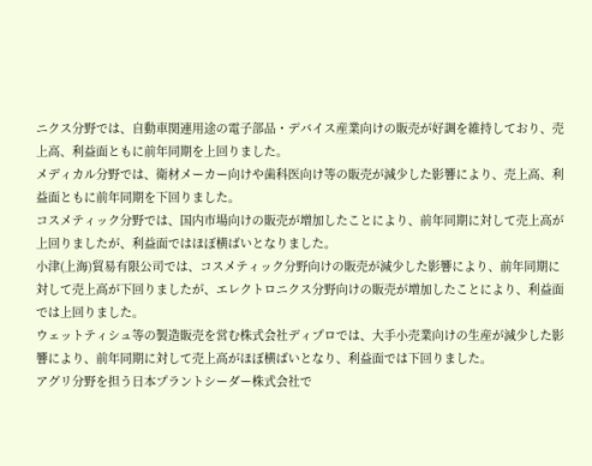ニクス分野では、自動車関連用途の電子部品・デバイス産業向けの販売が好調を維持しており、売上高、利益面ともに前年同期を上回りました。
メディカル分野では、衛材メーカー向けや歯科医向け等の販売が減少した影響により、売上高、利益面ともに前年同期を下回りました。
コスメティック分野では、国内市場向けの販売が増加したことにより、前年同期に対して売上高が上回りましたが、利益面ではほぼ横ばいとなりました。
小津(上海)貿易有限公司では、コスメティック分野向けの販売が減少した影響により、前年同期に対して売上高が下回りましたが、エレクトロニクス分野向けの販売が増加したことにより、利益面では上回りました。
ウェットティシュ等の製造販売を営む株式会社ディプロでは、大手小売業向けの生産が減少した影響により、前年同期に対して売上高がほぼ横ばいとなり、利益面では下回りました。
アグリ分野を担う日本プラントシーダー株式会社で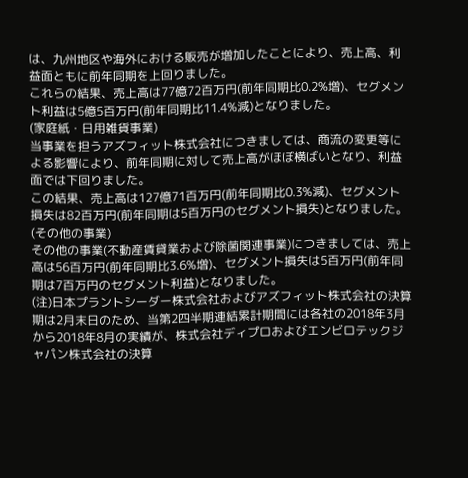は、九州地区や海外における販売が増加したことにより、売上高、利益面ともに前年同期を上回りました。
これらの結果、売上高は77億72百万円(前年同期比0.2%増)、セグメント利益は5億5百万円(前年同期比11.4%減)となりました。
(家庭紙・日用雑貨事業)
当事業を担うアズフィット株式会社につきましては、商流の変更等による影響により、前年同期に対して売上高がほぼ横ばいとなり、利益面では下回りました。
この結果、売上高は127億71百万円(前年同期比0.3%減)、セグメント損失は82百万円(前年同期は5百万円のセグメント損失)となりました。
(その他の事業)
その他の事業(不動産賃貸業および除菌関連事業)につきましては、売上高は56百万円(前年同期比3.6%増)、セグメント損失は5百万円(前年同期は7百万円のセグメント利益)となりました。
(注)日本プラントシーダー株式会社およびアズフィット株式会社の決算期は2月末日のため、当第2四半期連結累計期間には各社の2018年3月から2018年8月の実績が、株式会社ディプロおよびエンビロテックジャパン株式会社の決算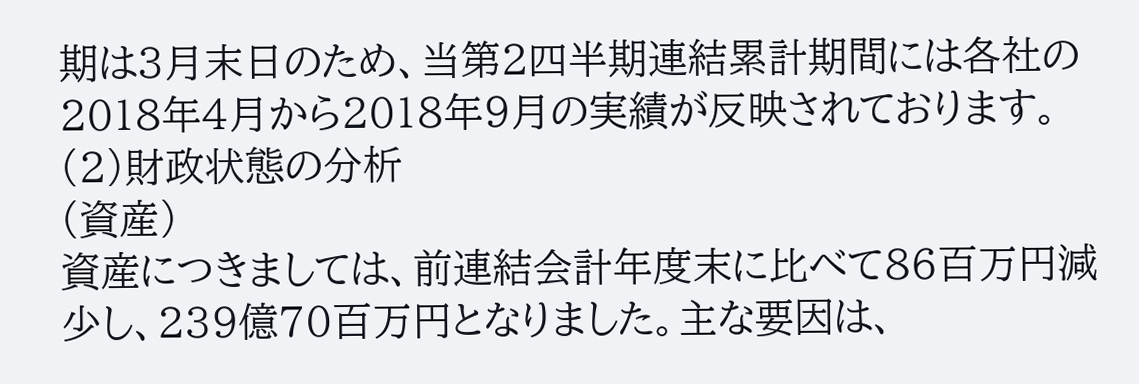期は3月末日のため、当第2四半期連結累計期間には各社の2018年4月から2018年9月の実績が反映されております。
(2)財政状態の分析
(資産)
資産につきましては、前連結会計年度末に比べて86百万円減少し、239億70百万円となりました。主な要因は、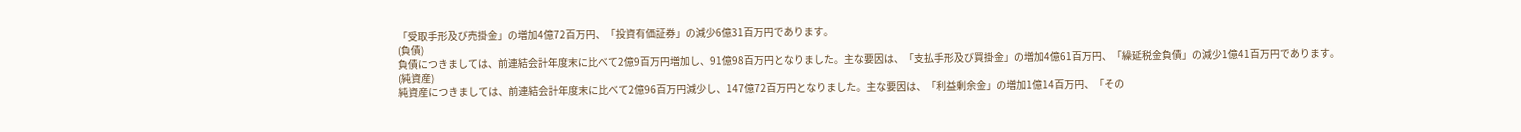「受取手形及び売掛金」の増加4億72百万円、「投資有価証券」の減少6億31百万円であります。
(負債)
負債につきましては、前連結会計年度末に比べて2億9百万円増加し、91億98百万円となりました。主な要因は、「支払手形及び買掛金」の増加4億61百万円、「繰延税金負債」の減少1億41百万円であります。
(純資産)
純資産につきましては、前連結会計年度末に比べて2億96百万円減少し、147億72百万円となりました。主な要因は、「利益剰余金」の増加1億14百万円、「その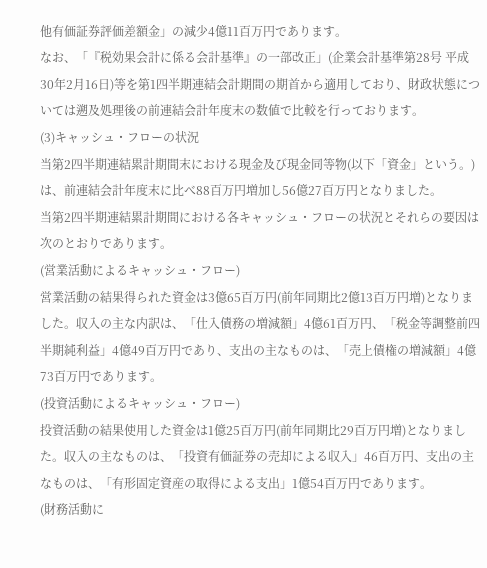他有価証券評価差額金」の減少4億11百万円であります。
なお、「『税効果会計に係る会計基準』の一部改正」(企業会計基準第28号 平成30年2月16日)等を第1四半期連結会計期間の期首から適用しており、財政状態については遡及処理後の前連結会計年度末の数値で比較を行っております。
(3)キャッシュ・フローの状況
当第2四半期連結累計期間末における現金及び現金同等物(以下「資金」という。)は、前連結会計年度末に比べ88百万円増加し56億27百万円となりました。
当第2四半期連結累計期間における各キャッシュ・フローの状況とそれらの要因は次のとおりであります。
(営業活動によるキャッシュ・フロー)
営業活動の結果得られた資金は3億65百万円(前年同期比2億13百万円増)となりました。収入の主な内訳は、「仕入債務の増減額」4億61百万円、「税金等調整前四半期純利益」4億49百万円であり、支出の主なものは、「売上債権の増減額」4億73百万円であります。
(投資活動によるキャッシュ・フロー)
投資活動の結果使用した資金は1億25百万円(前年同期比29百万円増)となりました。収入の主なものは、「投資有価証券の売却による収入」46百万円、支出の主なものは、「有形固定資産の取得による支出」1億54百万円であります。
(財務活動に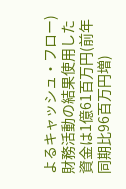よるキャッシュ・フロー)
財務活動の結果使用した資金は1億61百万円(前年同期比96百万円増)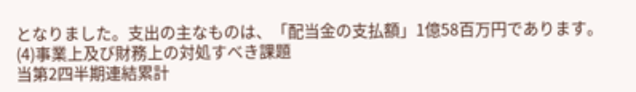となりました。支出の主なものは、「配当金の支払額」1億58百万円であります。
(4)事業上及び財務上の対処すべき課題
当第2四半期連結累計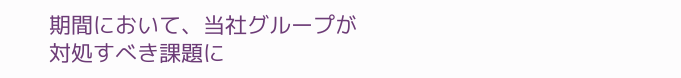期間において、当社グループが対処すべき課題に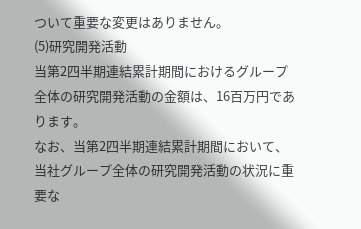ついて重要な変更はありません。
(5)研究開発活動
当第2四半期連結累計期間におけるグループ全体の研究開発活動の金額は、16百万円であります。
なお、当第2四半期連結累計期間において、当社グループ全体の研究開発活動の状況に重要な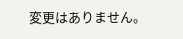変更はありません。